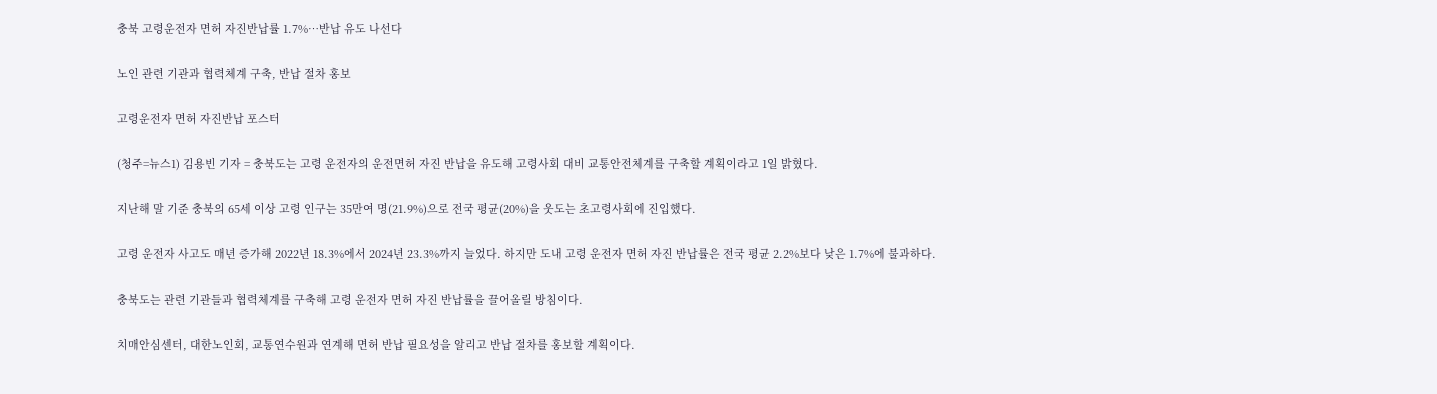충북 고령운전자 면허 자진반납률 1.7%…반납 유도 나선다

노인 관련 기관과 협력체계 구축, 반납 절차 홍보

고령운전자 면허 자진반납 포스터

(청주=뉴스1) 김용빈 기자 = 충북도는 고령 운전자의 운전면허 자진 반납을 유도해 고령사회 대비 교통안전체계를 구축할 계획이라고 1일 밝혔다.

지난해 말 기준 충북의 65세 이상 고령 인구는 35만여 명(21.9%)으로 전국 평균(20%)을 웃도는 초고령사회에 진입했다.

고령 운전자 사고도 매년 증가해 2022년 18.3%에서 2024년 23.3%까지 늘었다. 하지만 도내 고령 운전자 면허 자진 반납률은 전국 평균 2.2%보다 낮은 1.7%에 불과하다.

충북도는 관련 기관들과 협력체계를 구축해 고령 운전자 면허 자진 반납률을 끌어올릴 방침이다.

치매안심센터, 대한노인회, 교통연수원과 연계해 면허 반납 필요성을 알리고 반납 절차를 홍보할 계획이다.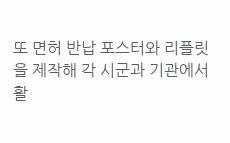또 면허 반납 포스터와 리플릿을 제작해 각 시군과 기관에서 활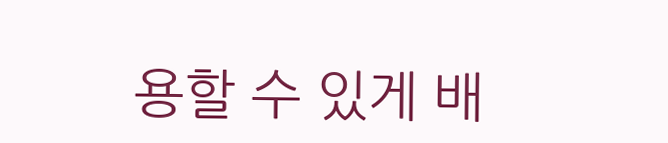용할 수 있게 배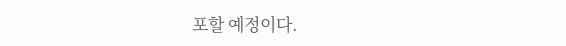포할 예정이다.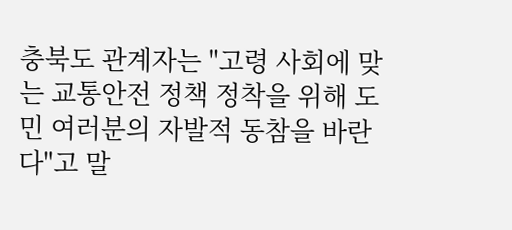충북도 관계자는 "고령 사회에 맞는 교통안전 정책 정착을 위해 도민 여러분의 자발적 동참을 바란다"고 말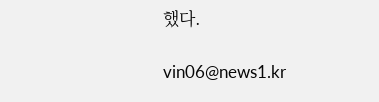했다.

vin06@news1.kr